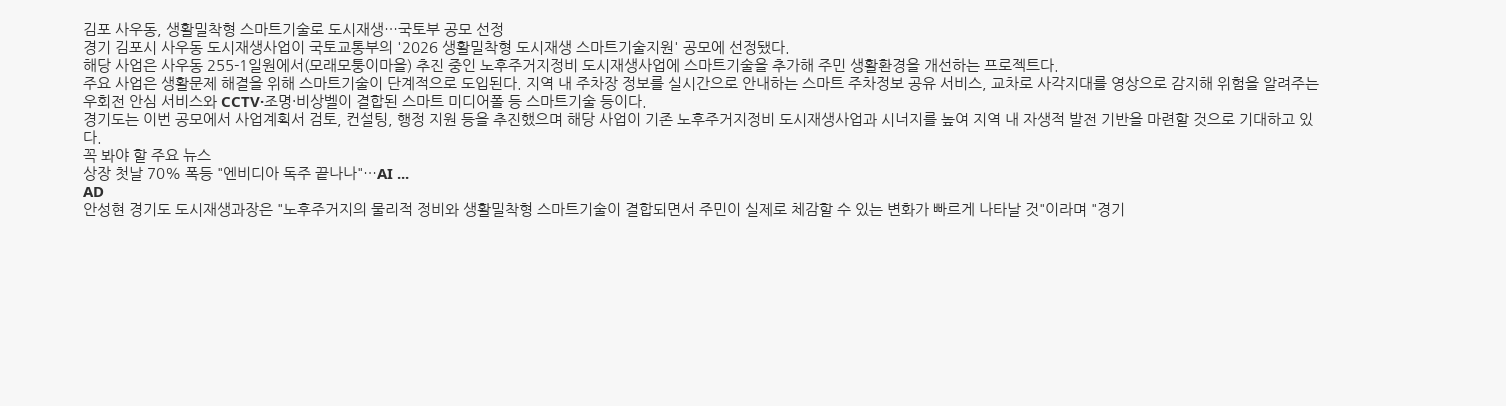김포 사우동, 생활밀착형 스마트기술로 도시재생…국토부 공모 선정
경기 김포시 사우동 도시재생사업이 국토교통부의 '2026 생활밀착형 도시재생 스마트기술지원' 공모에 선정됐다.
해당 사업은 사우동 255-1일원에서(모래모퉁이마을) 추진 중인 노후주거지정비 도시재생사업에 스마트기술을 추가해 주민 생활환경을 개선하는 프로젝트다.
주요 사업은 생활문제 해결을 위해 스마트기술이 단계적으로 도입된다. 지역 내 주차장 정보를 실시간으로 안내하는 스마트 주차정보 공유 서비스, 교차로 사각지대를 영상으로 감지해 위험을 알려주는 우회전 안심 서비스와 CCTV·조명·비상벨이 결합된 스마트 미디어폴 등 스마트기술 등이다.
경기도는 이번 공모에서 사업계획서 검토, 컨설팅, 행정 지원 등을 추진했으며 해당 사업이 기존 노후주거지정비 도시재생사업과 시너지를 높여 지역 내 자생적 발전 기반을 마련할 것으로 기대하고 있다.
꼭 봐야 할 주요 뉴스
상장 첫날 70% 폭등 "엔비디아 독주 끝나나"…AI ...
AD
안성현 경기도 도시재생과장은 "노후주거지의 물리적 정비와 생활밀착형 스마트기술이 결합되면서 주민이 실제로 체감할 수 있는 변화가 빠르게 나타날 것"이라며 "경기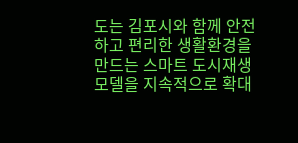도는 김포시와 함께 안전하고 편리한 생활환경을 만드는 스마트 도시재생 모델을 지속적으로 확대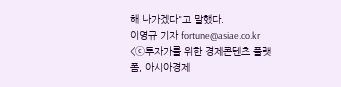해 나가겠다"고 말했다.
이영규 기자 fortune@asiae.co.kr
<ⓒ투자가를 위한 경제콘텐츠 플랫폼, 아시아경제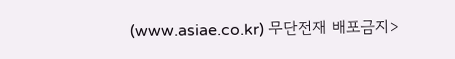(www.asiae.co.kr) 무단전재 배포금지>